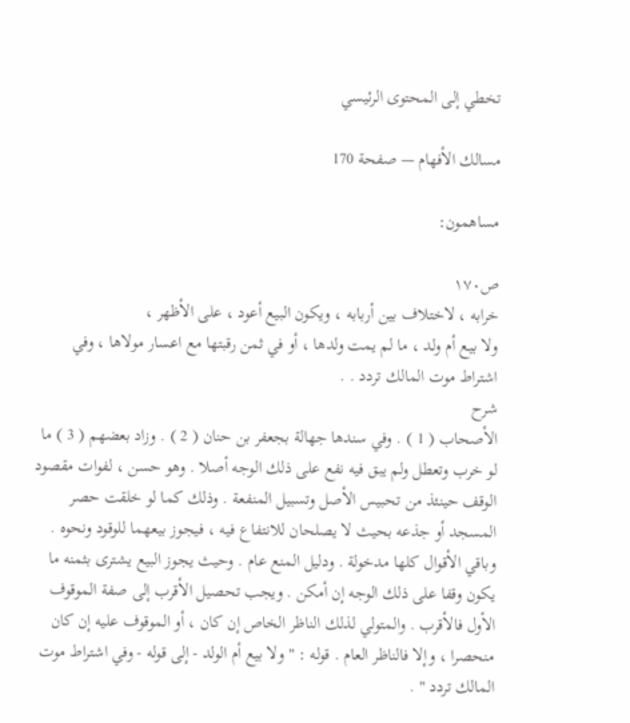تخطي إلى المحتوى الرئيسي

مسالك الأفهام — صفحة 170

مساهمون:

ص١٧٠
خرابه ، لاختلاف بين أربابه ، ويكون البيع أعود ، على الأظهر ،
ولا بيع أم ولد ، ما لم يمت ولدها ، أو في ثمن رقبتها مع اعسار مولاها ، وفي اشتراط موت المالك تردد . .
شرح
الأصحاب ( 1 ) . وفي سندها جهالة بجعفر بن حنان ( 2 ) . وزاد بعضهم ( 3 ) ما لو خرب وتعطل ولم يبق فيه نفع على ذلك الوجه أصلا . وهو حسن ، لفوات مقصود الوقف حينئذ من تحبيس الأصل وتسبيل المنفعة . وذلك كما لو خلقت حصر المسجد أو جذعه بحيث لا يصلحان للانتفاع فيه ، فيجوز بيعهما للوقود ونحوه . وباقي الأقوال كلها مدخولة . ودليل المنع عام . وحيث يجوز البيع يشترى بثمنه ما يكون وقفا على ذلك الوجه إن أمكن . ويجب تحصيل الأقرب إلى صفة الموقوف الأول فالأقرب . والمتولي لذلك الناظر الخاص إن كان ، أو الموقوف عليه إن كان منحصرا ، وإلا فالناظر العام . قوله : " ولا بيع أم الولد - إلى قوله - وفي اشتراط موت المالك تردد " .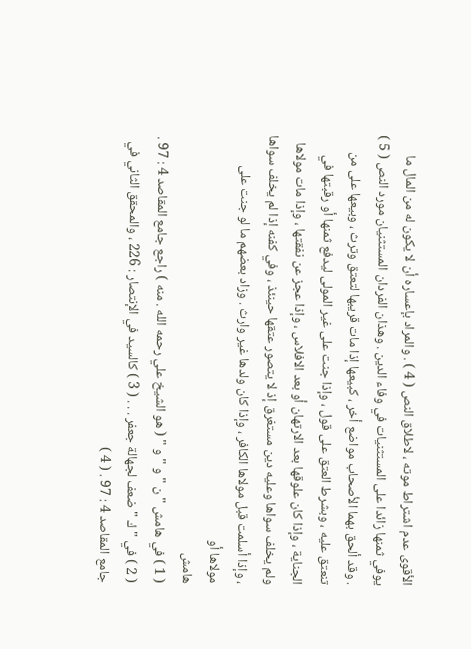الأقوى عدم اشتراط موته ، لاطلاق النص ( 4 ) . والمراد بإعساره أن لا يكون له من المال ما يوفي ثمنها زائدا على المستثنيات في وفاء الدين . وهذان الفردان المستثنيان مورد النص ( 5 ) . وقد ألحق بهما الأصحاب مواضع أخر ، كبيعها إذا مات قريبها لتعتق وترث ، وبيعها على من تنعتق عليه ، وبشرط العتق على قول ، وإذا جنت على غير المولى ليدفع ثمنها أو رقبتها في الجناية ، وإذا كان علوقها بعد الارتهان أو بعد الافلاس ، وإذا عجز عن نفقتها ، وإذا مات مولاها ولم يخلف سواها وعليه دين مستغرق إذ لا يتصور عتقها حينئذ ، وفي كفنه إذا لم يخلف سواها ، وإذا أسلمت قبل مولاها الكافر ، وإذا كان ولدها غير وارث . وزاد بعضهم ما لو جنت على مولاها أو
هامش
( 1 ) في هامش " ن " و " و " ( هو الشيخ علي رحمه الله . منه ) راجع جامع المقاصد 4 : 97 . ( 2 ) في " ك " ضعف لجهالة جعفر . . . ( 3 ) كالسيد في الإنتصار : 226 ، والمحقق الثاني في جامع المقاصد 4 : 97 . ( 4 )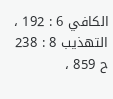الكافي 6 : 192 ، التهذيب 8 : 238 ح 859 ،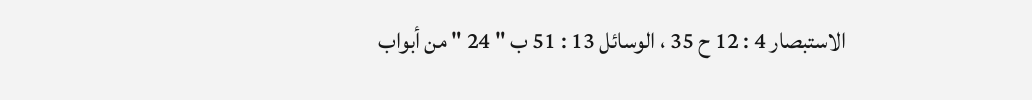الاستبصار 4 : 12 ح 35 ، الوسائل 13 : 51 ب " 24 " من أبواب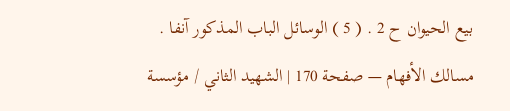بيع الحيوان ح 2 . ( 5 ) الوسائل الباب المذكور آنفا .
مسالك الأفهام — صفحة 170 | الشهيد الثاني / مؤسسة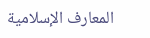المعارف الإسلامية